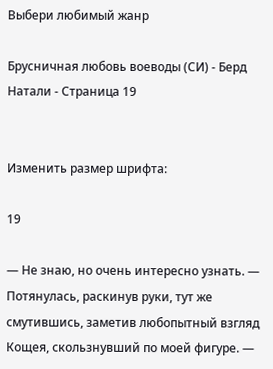Выбери любимый жанр

Брусничная любовь воеводы (СИ) - Берд Натали - Страница 19


Изменить размер шрифта:

19

— Не знаю, но очень интересно узнать. — Потянулась, раскинув руки, тут же смутившись, заметив любопытный взгляд Кощея, скользнувший по моей фигуре. —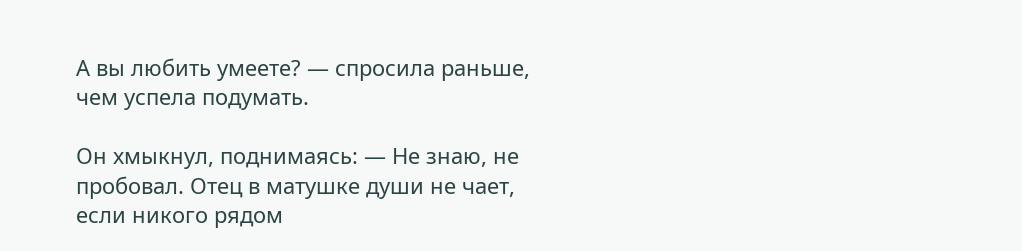А вы любить умеете? — спросила раньше, чем успела подумать.

Он хмыкнул, поднимаясь: — Не знаю, не пробовал. Отец в матушке души не чает, если никого рядом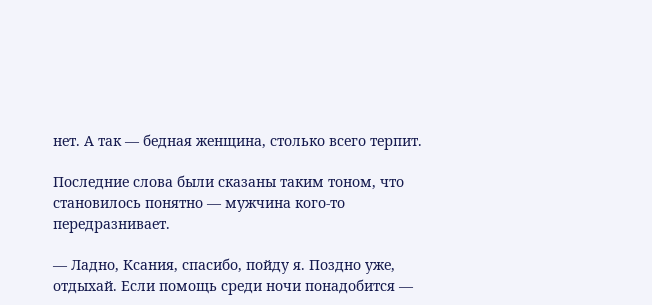нет. А так — бедная женщина, столько всего терпит.

Последние слова были сказаны таким тоном, что становилось понятно — мужчина кого-то передразнивает.

— Ладно, Ксания, спасибо, пойду я. Поздно уже, отдыхай. Если помощь среди ночи понадобится —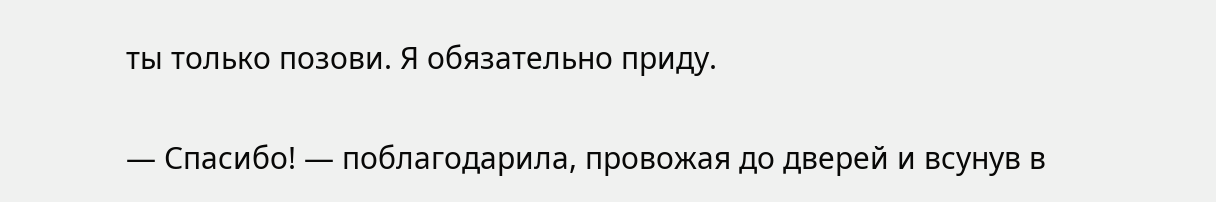ты только позови. Я обязательно приду.

— Спасибо! — поблагодарила, провожая до дверей и всунув в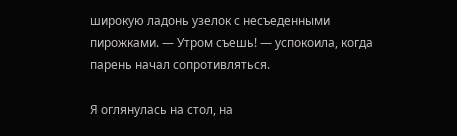широкую ладонь узелок с несъеденными пирожками. — Утром съешь! — успокоила, когда парень начал сопротивляться.

Я оглянулась на стол, на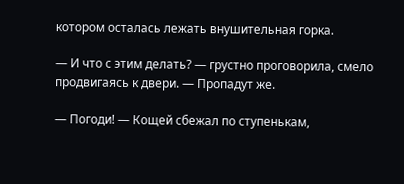котором осталась лежать внушительная горка.

— И что с этим делать? — грустно проговорила, смело продвигаясь к двери. — Пропадут же.

— Погоди! — Кощей сбежал по ступенькам,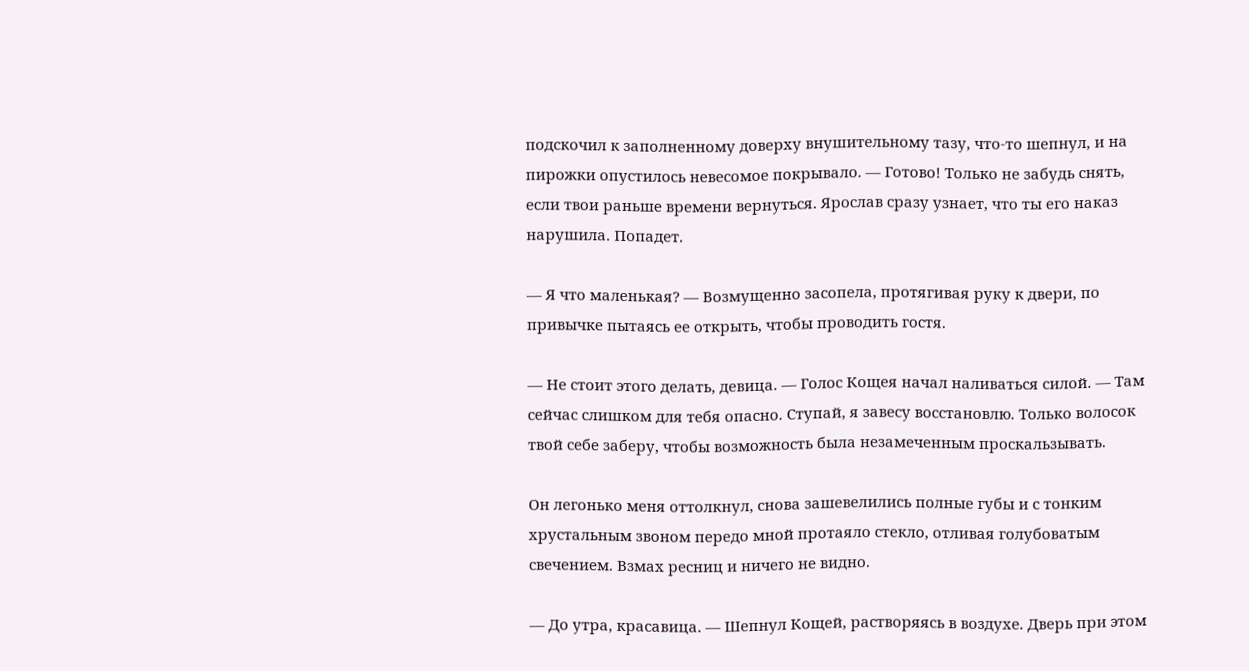подскочил к заполненному доверху внушительному тазу, что-то шепнул, и на пирожки опустилось невесомое покрывало. — Готово! Только не забудь снять, если твои раньше времени вернуться. Ярослав сразу узнает, что ты его наказ нарушила. Попадет.

— Я что маленькая? — Возмущенно засопела, протягивая руку к двери, по привычке пытаясь ее открыть, чтобы проводить гостя.

— Не стоит этого делать, девица. — Голос Кощея начал наливаться силой. — Там сейчас слишком для тебя опасно. Ступай, я завесу восстановлю. Только волосок твой себе заберу, чтобы возможность была незамеченным проскальзывать.

Он легонько меня оттолкнул, снова зашевелились полные губы и с тонким хрустальным звоном передо мной протаяло стекло, отливая голубоватым свечением. Взмах ресниц и ничего не видно.

— До утра, красавица. — Шепнул Кощей, растворяясь в воздухе. Дверь при этом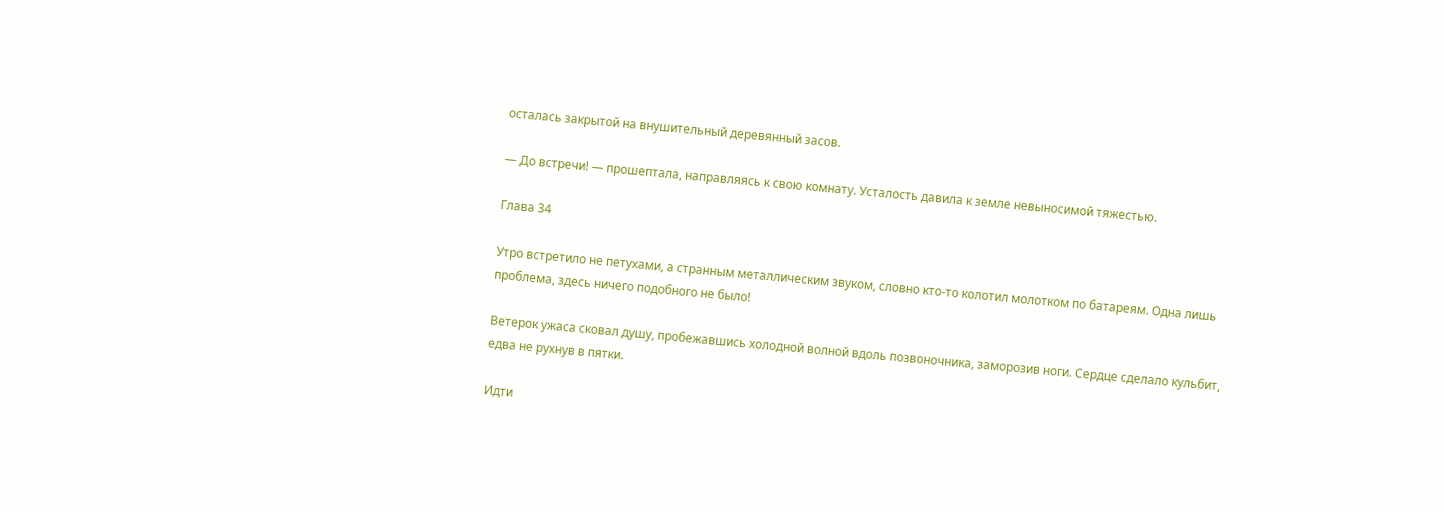осталась закрытой на внушительный деревянный засов.

— До встречи! — прошептала, направляясь к свою комнату. Усталость давила к земле невыносимой тяжестью.

Глава 34

Утро встретило не петухами, а странным металлическим звуком, словно кто-то колотил молотком по батареям. Одна лишь проблема, здесь ничего подобного не было!

Ветерок ужаса сковал душу, пробежавшись холодной волной вдоль позвоночника, заморозив ноги. Сердце сделало кульбит, едва не рухнув в пятки.

Идти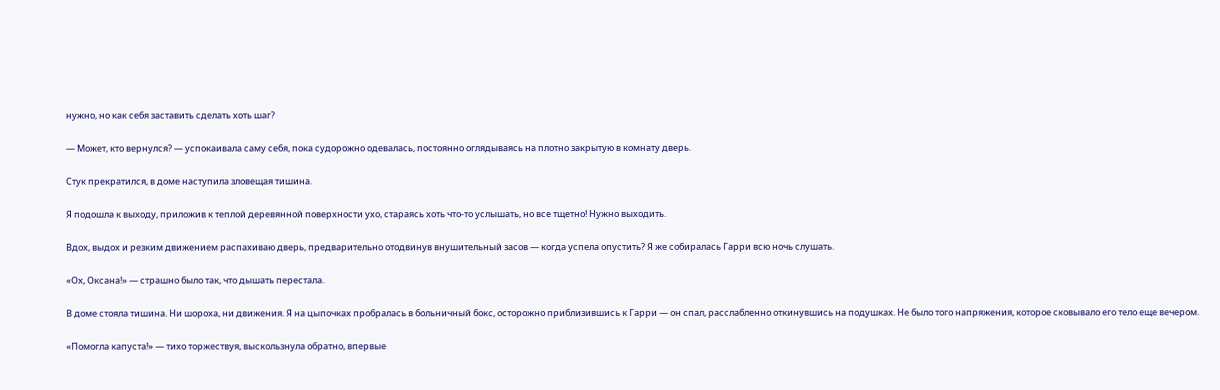нужно, но как себя заставить сделать хоть шаг?

— Может, кто вернулся? — успокаивала саму себя, пока судорожно одевалась, постоянно оглядываясь на плотно закрытую в комнату дверь.

Стук прекратился, в доме наступила зловещая тишина.

Я подошла к выходу, приложив к теплой деревянной поверхности ухо, стараясь хоть что-то услышать, но все тщетно! Нужно выходить.

Вдох, выдох и резким движением распахиваю дверь, предварительно отодвинув внушительный засов — когда успела опустить? Я же собиралась Гарри всю ночь слушать.

«Ох, Оксана!» — страшно было так, что дышать перестала.

В доме стояла тишина. Ни шороха, ни движения. Я на цыпочках пробралась в больничный бокс, осторожно приблизившись к Гарри — он спал, расслабленно откинувшись на подушках. Не было того напряжения, которое сковывало его тело еще вечером.

«Помогла капуста!» — тихо торжествуя, выскользнула обратно, впервые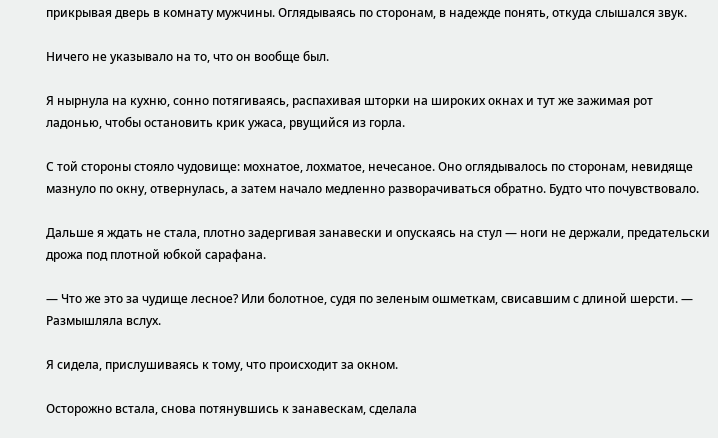прикрывая дверь в комнату мужчины. Оглядываясь по сторонам, в надежде понять, откуда слышался звук.

Ничего не указывало на то, что он вообще был.

Я нырнула на кухню, сонно потягиваясь, распахивая шторки на широких окнах и тут же зажимая рот ладонью, чтобы остановить крик ужаса, рвущийся из горла.

С той стороны стояло чудовище: мохнатое, лохматое, нечесаное. Оно оглядывалось по сторонам, невидяще мазнуло по окну, отвернулась, а затем начало медленно разворачиваться обратно. Будто что почувствовало.

Дальше я ждать не стала, плотно задергивая занавески и опускаясь на стул — ноги не держали, предательски дрожа под плотной юбкой сарафана.

— Что же это за чудище лесное? Или болотное, судя по зеленым ошметкам, свисавшим с длиной шерсти. — Размышляла вслух.

Я сидела, прислушиваясь к тому, что происходит за окном.

Осторожно встала, снова потянувшись к занавескам, сделала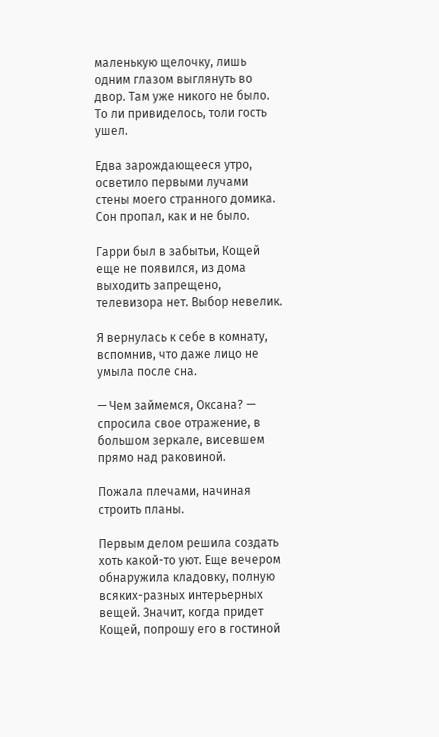маленькую щелочку, лишь одним глазом выглянуть во двор. Там уже никого не было. То ли привиделось, толи гость ушел.

Едва зарождающееся утро, осветило первыми лучами стены моего странного домика. Сон пропал, как и не было.

Гарри был в забытьи, Кощей еще не появился, из дома выходить запрещено, телевизора нет. Выбор невелик.

Я вернулась к себе в комнату, вспомнив, что даже лицо не умыла после сна.

— Чем займемся, Оксана? — спросила свое отражение, в большом зеркале, висевшем прямо над раковиной.

Пожала плечами, начиная строить планы.

Первым делом решила создать хоть какой-то уют. Еще вечером обнаружила кладовку, полную всяких-разных интерьерных вещей. Значит, когда придет Кощей, попрошу его в гостиной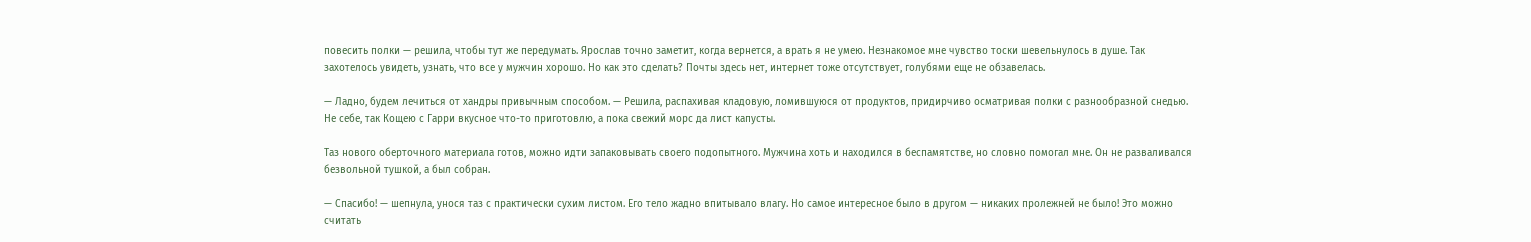повесить полки — решила, чтобы тут же передумать. Ярослав точно заметит, когда вернется, а врать я не умею. Незнакомое мне чувство тоски шевельнулось в душе. Так захотелось увидеть, узнать, что все у мужчин хорошо. Но как это сделать? Почты здесь нет, интернет тоже отсутствует, голубями еще не обзавелась.

— Ладно, будем лечиться от хандры привычным способом. — Решила, распахивая кладовую, ломившуюся от продуктов, придирчиво осматривая полки с разнообразной снедью. Не себе, так Кощею с Гарри вкусное что-то приготовлю, а пока свежий морс да лист капусты.

Таз нового оберточного материала готов, можно идти запаковывать своего подопытного. Мужчина хоть и находился в беспамятстве, но словно помогал мне. Он не разваливался безвольной тушкой, а был собран.

— Спасибо! — шепнула, унося таз с практически сухим листом. Его тело жадно впитывало влагу. Но самое интересное было в другом — никаких пролежней не было! Это можно считать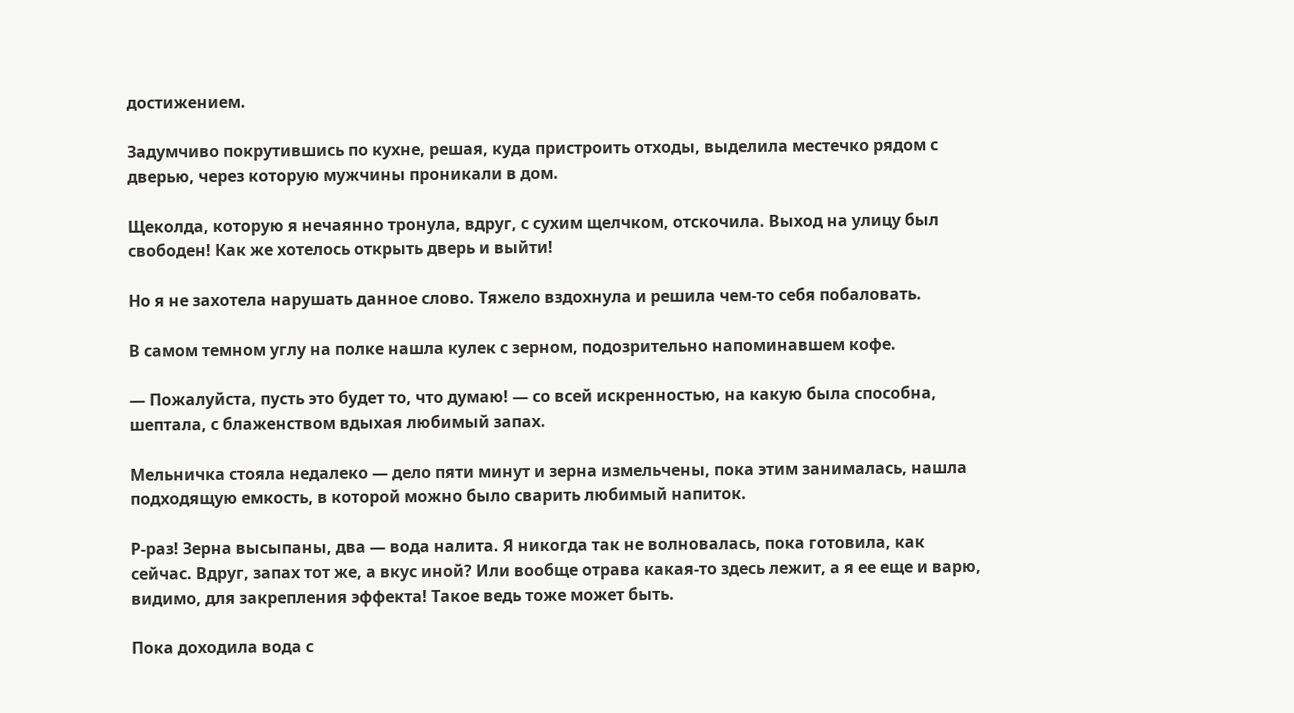достижением.

Задумчиво покрутившись по кухне, решая, куда пристроить отходы, выделила местечко рядом с дверью, через которую мужчины проникали в дом.

Щеколда, которую я нечаянно тронула, вдруг, с сухим щелчком, отскочила. Выход на улицу был свободен! Как же хотелось открыть дверь и выйти!

Но я не захотела нарушать данное слово. Тяжело вздохнула и решила чем-то себя побаловать.

В самом темном углу на полке нашла кулек с зерном, подозрительно напоминавшем кофе.

— Пожалуйста, пусть это будет то, что думаю! — со всей искренностью, на какую была способна, шептала, с блаженством вдыхая любимый запах.

Мельничка стояла недалеко — дело пяти минут и зерна измельчены, пока этим занималась, нашла подходящую емкость, в которой можно было сварить любимый напиток.

Р-раз! Зерна высыпаны, два — вода налита. Я никогда так не волновалась, пока готовила, как сейчас. Вдруг, запах тот же, а вкус иной? Или вообще отрава какая-то здесь лежит, а я ее еще и варю, видимо, для закрепления эффекта! Такое ведь тоже может быть.

Пока доходила вода с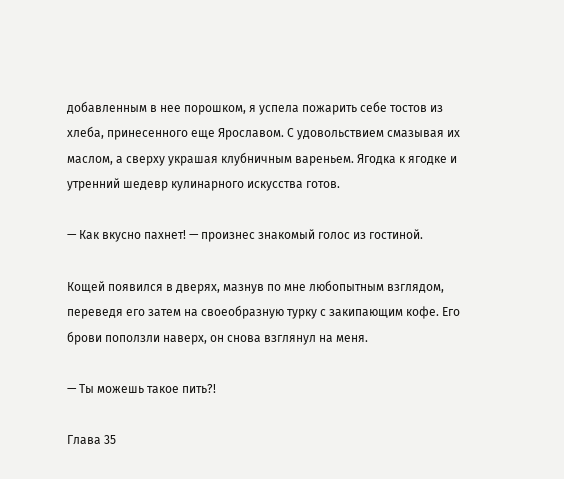добавленным в нее порошком, я успела пожарить себе тостов из хлеба, принесенного еще Ярославом. С удовольствием смазывая их маслом, а сверху украшая клубничным вареньем. Ягодка к ягодке и утренний шедевр кулинарного искусства готов.

— Как вкусно пахнет! — произнес знакомый голос из гостиной.

Кощей появился в дверях, мазнув по мне любопытным взглядом, переведя его затем на своеобразную турку с закипающим кофе. Его брови поползли наверх, он снова взглянул на меня.

— Ты можешь такое пить?!

Глава 35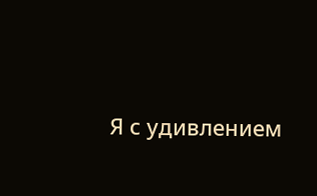Я с удивлением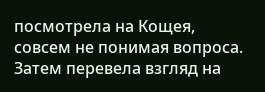посмотрела на Кощея, совсем не понимая вопроса. Затем перевела взгляд на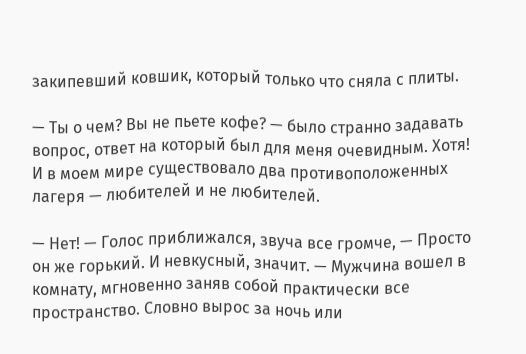закипевший ковшик, который только что сняла с плиты.

— Ты о чем? Вы не пьете кофе? — было странно задавать вопрос, ответ на который был для меня очевидным. Хотя! И в моем мире существовало два противоположенных лагеря — любителей и не любителей.

— Нет! — Голос приближался, звуча все громче, — Просто он же горький. И невкусный, значит. — Мужчина вошел в комнату, мгновенно заняв собой практически все пространство. Словно вырос за ночь или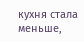кухня стала меньше,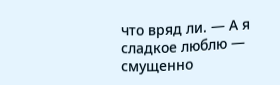что вряд ли. — А я сладкое люблю — смущенно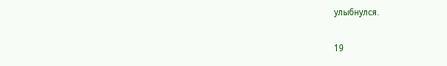улыбнулся.

19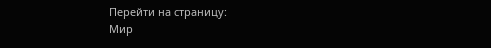Перейти на страницу:
Мир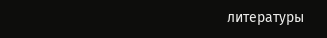литературы